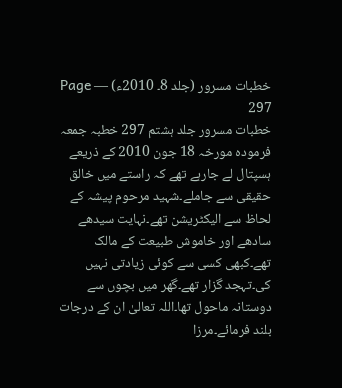خطبات مسرور (جلد 8۔ 2010ء) — Page 297
خطبات مسرور جلد ہشتم 297 خطبہ جمعہ فرمودہ مورخہ 18 جون 2010 کے ذریعے ہسپتال لے جارہے تھے کہ راستے میں خالق حقیقی سے جاملے۔شہید مرحوم پیشہ کے لحاظ سے الیکٹریشن تھے۔نہایت سیدھے سادھے اور خاموش طبیعت کے مالک تھے۔کبھی کسی سے کوئی زیادتی نہیں کی۔تہجد گزار تھے۔گھر میں بچوں سے دوستانہ ماحول تھا۔اللہ تعالیٰ ان کے درجات بلند فرمائے۔مرزا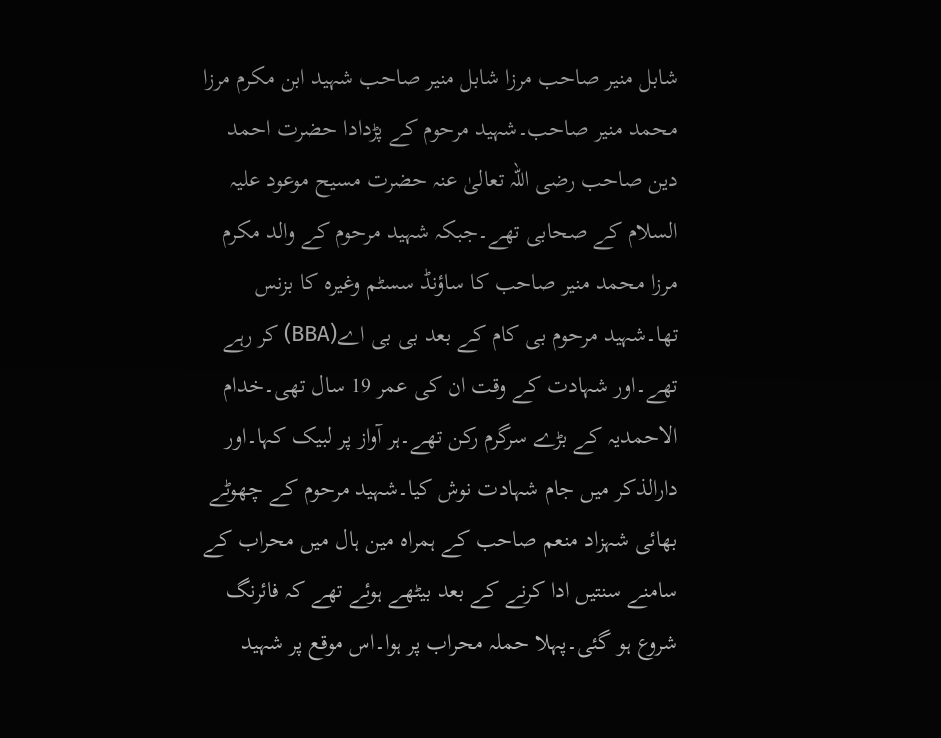شابل منیر صاحب مرزا شابل منیر صاحب شہید ابن مکرم مرزا محمد منیر صاحب۔شہید مرحوم کے پڑدادا حضرت احمد دین صاحب رضی اللہ تعالیٰ عنہ حضرت مسیح موعود علیہ السلام کے صحابی تھے۔جبکہ شہید مرحوم کے والد مکرم مرزا محمد منیر صاحب کا ساؤنڈ سسٹم وغیرہ کا بزنس تھا۔شہید مرحوم بی کام کے بعد بی بی اے(BBA) کر رہے تھے۔اور شہادت کے وقت ان کی عمر 19 سال تھی۔خدام الاحمدیہ کے بڑے سرگرم رکن تھے۔ہر آواز پر لبیک کہا۔اور دارالذکر میں جام شہادت نوش کیا۔شہید مرحوم کے چھوٹے بھائی شہزاد منعم صاحب کے ہمراہ مین ہال میں محراب کے سامنے سنتیں ادا کرنے کے بعد بیٹھے ہوئے تھے کہ فائرنگ شروع ہو گئی۔پہلا حملہ محراب پر ہوا۔اس موقع پر شہید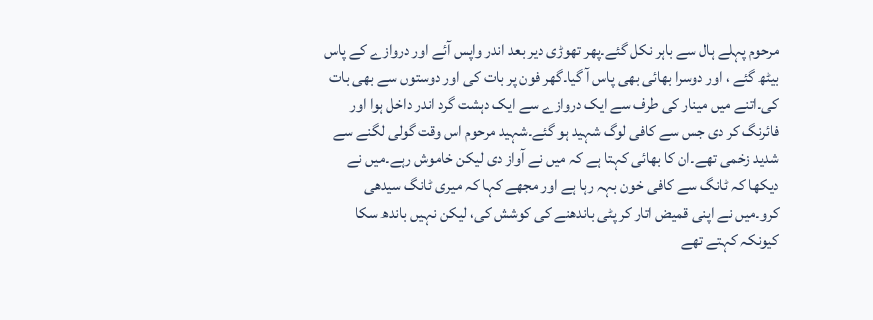مرحوم پہلے ہال سے باہر نکل گئے۔پھر تھوڑی دیر بعد اندر واپس آئے اور دروازے کے پاس بیٹھ گئے ، اور دوسرا بھائی بھی پاس آ گیا۔گھر فون پر بات کی اور دوستوں سے بھی بات کی۔اتنے میں مینار کی طرف سے ایک دروازے سے ایک دہشت گرد اندر داخل ہوا اور فائرنگ کر دی جس سے کافی لوگ شہید ہو گئے۔شہید مرحوم اس وقت گولی لگنے سے شدید زخمی تھے۔ان کا بھائی کہتا ہے کہ میں نے آواز دی لیکن خاموش رہے۔میں نے دیکھا کہ ٹانگ سے کافی خون بہہ رہا ہے اور مجھے کہا کہ میری ٹانگ سیدھی کرو۔میں نے اپنی قمیض اتار کر پٹی باندھنے کی کوشش کی، لیکن نہیں باندھ سکا کیونکہ کہتے تھے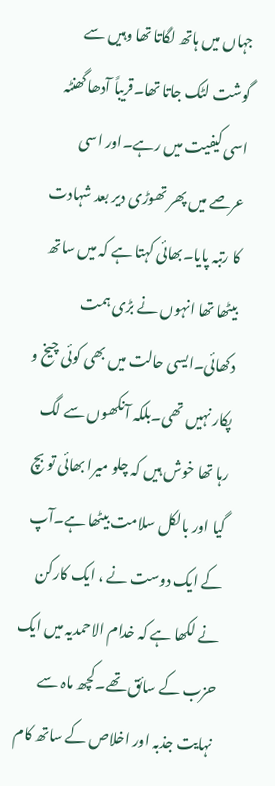جہاں میں ہاتھ لگاتا تھا وہیں سے گوشت لٹک جاتا تھا۔قریباً آدھا گھنٹہ اسی کیفیت میں رہے۔اور اسی عرصے میں پھر تھوڑی دیر بعد شہادت کا رتبہ پایا۔بھائی کہتا ہے کہ میں ساتھ بیٹھا تھا انہوں نے بڑی ہمت دکھائی۔ایسی حالت میں بھی کوئی چیخ و پکار نہیں تھی۔بلکہ آنکھوں سے لگ رہا تھا خوش ہیں کہ چلو میرا بھائی تو بچ گیا اور بالکل سلامت بیٹھا ہے۔آپ کے ایک دوست نے ، ایک کارکن نے لکھا ہے کہ خدام الاحمدیہ میں ایک حزب کے سائق تھے۔کچھ ماہ سے نہایت جذبہ اور اخلاص کے ساتھ کام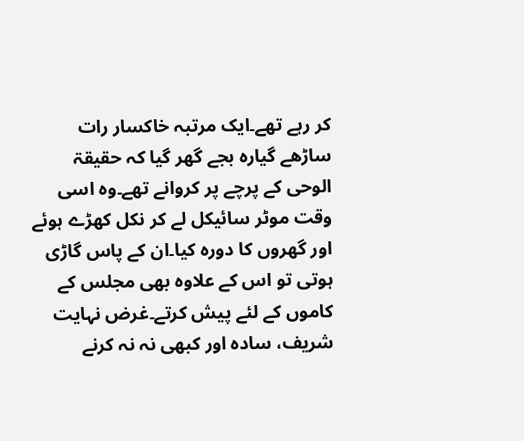کر رہے تھے۔ایک مرتبہ خاکسار رات ساڑھے گیارہ بجے گھر گیا کہ حقیقۃ الوحی کے پرچے پر کروانے تھے۔وہ اسی وقت موٹر سائیکل لے کر نکل کھڑے ہوئے اور گھروں کا دورہ کیا۔ان کے پاس گاڑی ہوتی تو اس کے علاوہ بھی مجلس کے کاموں کے لئے پیش کرتے۔غرض نہایت شریف، سادہ اور کبھی نہ نہ کرنے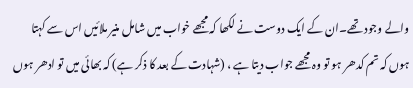والے وجود تھے۔ان کے ایک دوست نے لکھا کہ مجھے خواب میں شامل منیر ملائیں اس سے کہتا ہوں کہ تم کدھر ہو تو وہ مجھے جواب دیتا ہے ، (شہادت کے بعد کا ذکر ہے) کہ بھائی میں تو ادھر ہوں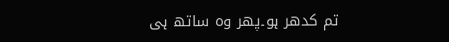تم کدھر ہو۔پھر وہ ساتھ ہی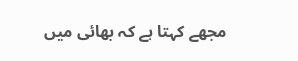مجھے کہتا ہے کہ بھائی میں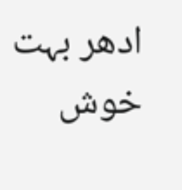ادھر بہت خوش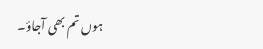ہوں تم بھی آجاؤ۔